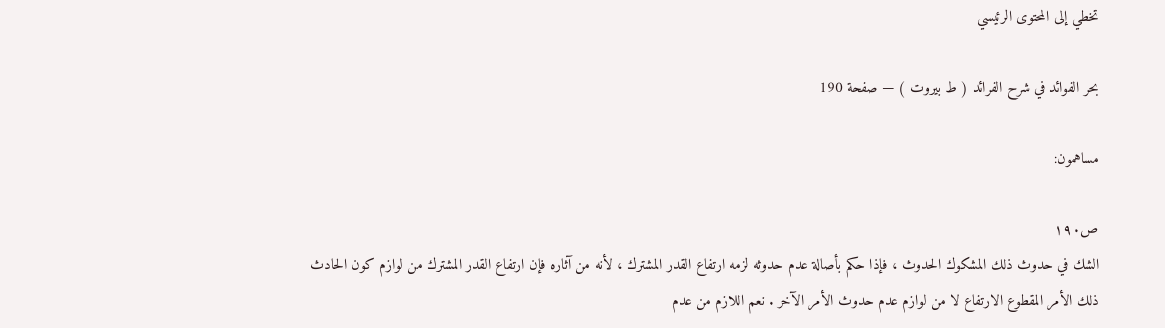تخطي إلى المحتوى الرئيسي

بحر الفوائد في شرح الفرائد ( ط بيروت ) — صفحة 190

مساهمون:

ص١٩٠
الشك في حدوث ذلك المشكوك الحدوث ، فإذا حكم بأصالة عدم حدوثه لزمه ارتفاع القدر المشترك ، لأنه من آثاره فإن ارتفاع القدر المشترك من لوازم كون الحادث ذلك الأمر المقطوع الارتفاع لا من لوازم عدم حدوث الأمر الآخر . نعم اللازم من عدم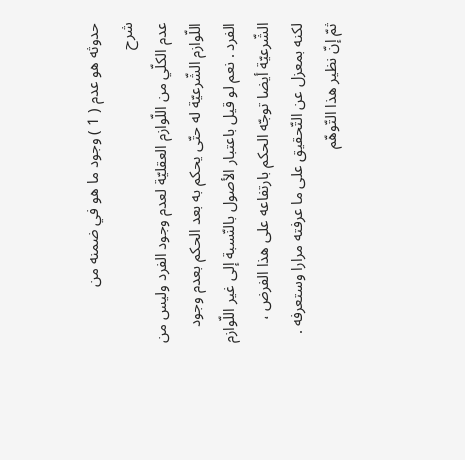حدوثه هو عدم ( 1 ) وجود ما هو في ضمنه من
شرح
عدم الكلّي من اللّوازم العقليّة لعدم وجود الفرد وليس من اللّوازم الشّرعيّة له حتّى يحكم به بعد الحكم بعدم وجود الفرد . نعم لو قيل باعتبار الأصول بالنّسبة إلى غير اللّوازم الشّرعيّة أيضا توجّه الحكم بارتفاعه على هذا الفرض ، لكنه بمعزل عن التّحقيق على ما عرفته مرارا وستعرفه . ثمّ إنّ نظير هذا التّوهّم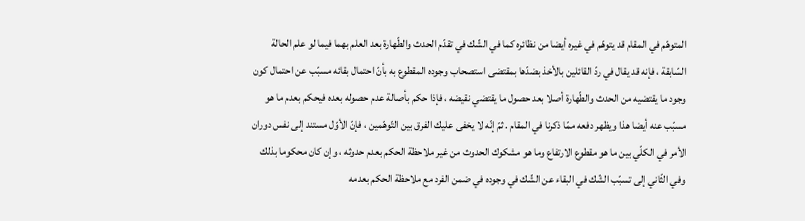المتوهّم في المقام قد يتوهّم في غيره أيضا من نظائره كما في الشّك في تقدّم الحدث والطّهارة بعد العلم بهما فيما لو علم الحالة السّابقة ، فإنه قد يقال في ردّ القائلين بالأخذ بضدّها بمقتضى استصحاب وجوده المقطوع به بأنّ احتمال بقائه مسبّب عن احتمال كون وجود ما يقتضيه من الحدث والطّهارة أصلا بعد حصول ما يقتضي نقيضه ، فإذا حكم بأصالة عدم حصوله بعده فيحكم بعدم ما هو مسبّب عنه أيضا هذا ويظهر دفعه ممّا ذكرنا في المقام . ثمّ إنّه لا يخفى عليك الفرق بين التّوهّمين ، فإنّ الأوّل مستند إلى نفس دوران الأمر في الكلّي بين ما هو مقطوع الارتفاع وما هو مشكوك الحدوث من غير ملاحظة الحكم بعدم حدوثه ، وإن كان محكوما بذلك وفي الثّاني إلى تسبّب الشّك في البقاء عن الشّك في وجوده في ضمن الفرد مع ملاحظة الحكم بعدمه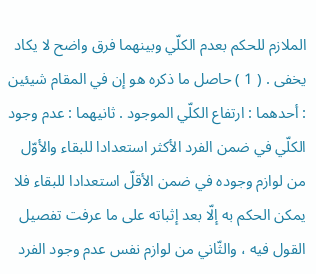الملازم للحكم بعدم الكلّي وبينهما فرق واضح لا يكاد يخفى . ( 1 ) حاصل ما ذكره هو إن في المقام شيئين : أحدهما : ارتفاع الكلّي الموجود . ثانيهما : عدم وجود الكلّي في ضمن الفرد الأكثر استعدادا للبقاء والأوّل من لوازم وجوده في ضمن الأقلّ استعدادا للبقاء فلا يمكن الحكم به إلّا بعد إثباته على ما عرفت تفصيل القول فيه ، والثّاني من لوازم نفس عدم وجود الفرد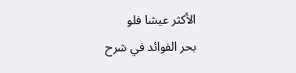الأكثر عيشا فلو
بحر الفوائد في شرح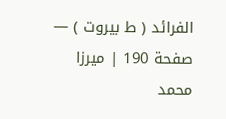الفرائد ( ط بيروت ) — صفحة 190 | ميرزا محمد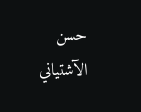حسن الآشتياني